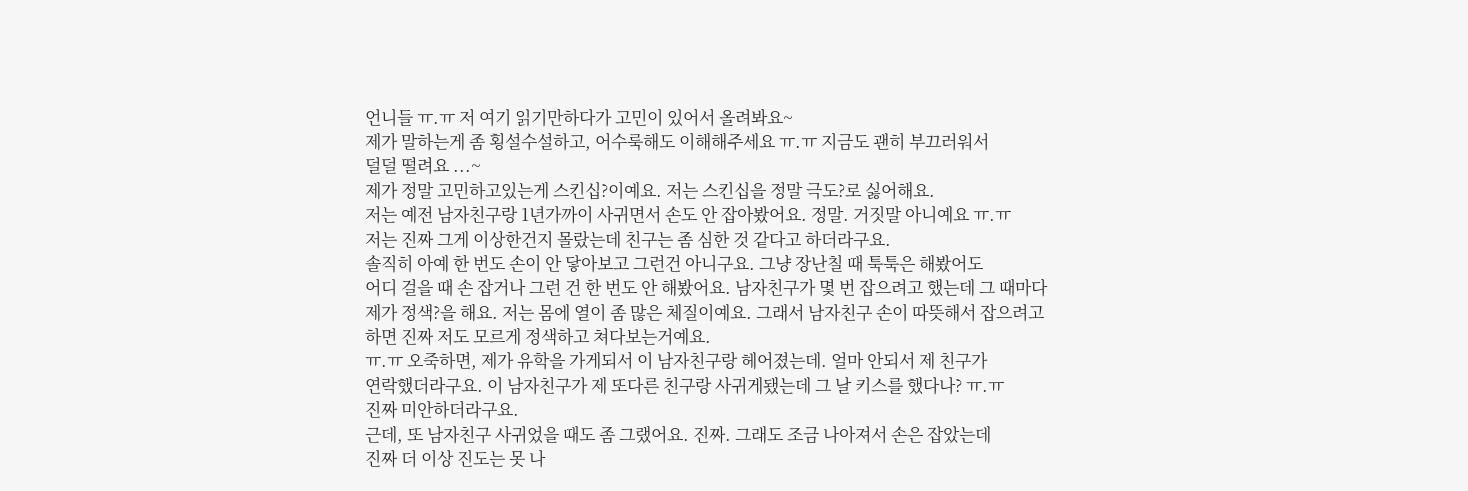언니들 ㅠ.ㅠ 저 여기 읽기만하다가 고민이 있어서 올려봐요~
제가 말하는게 좀 횡설수설하고, 어수룩해도 이해해주세요 ㅠ.ㅠ 지금도 괜히 부끄러워서
덜덜 떨려요 ...~
제가 정말 고민하고있는게 스킨십?이예요. 저는 스킨십을 정말 극도?로 싫어해요.
저는 예전 남자친구랑 1년가까이 사귀면서 손도 안 잡아봤어요. 정말. 거짓말 아니예요 ㅠ.ㅠ
저는 진짜 그게 이상한건지 몰랐는데 친구는 좀 심한 것 같다고 하더라구요.
솔직히 아예 한 번도 손이 안 닿아보고 그런건 아니구요. 그냥 장난칠 때 툭툭은 해봤어도
어디 걸을 때 손 잡거나 그런 건 한 번도 안 해봤어요. 남자친구가 몇 번 잡으려고 했는데 그 때마다
제가 정색?을 해요. 저는 몸에 열이 좀 많은 체질이예요. 그래서 남자친구 손이 따뜻해서 잡으려고
하면 진짜 저도 모르게 정색하고 쳐다보는거예요.
ㅠ.ㅠ 오죽하면, 제가 유학을 가게되서 이 남자친구랑 헤어졌는데. 얼마 안되서 제 친구가
연락했더라구요. 이 남자친구가 제 또다른 친구랑 사귀게됐는데 그 날 키스를 했다나? ㅠ.ㅠ
진짜 미안하더라구요.
근데, 또 남자친구 사귀었을 때도 좀 그랬어요. 진짜. 그래도 조금 나아져서 손은 잡았는데
진짜 더 이상 진도는 못 나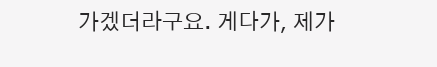가겠더라구요. 게다가, 제가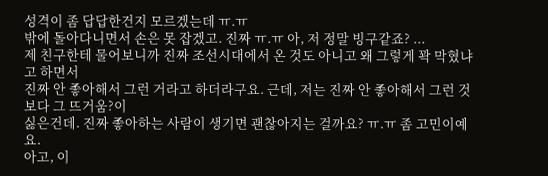성격이 좀 답답한건지 모르겠는데 ㅠ.ㅠ
밖에 돌아다니면서 손은 못 잡겠고. 진짜 ㅠ.ㅠ 아, 저 정말 빙구같죠? ...
제 친구한테 물어보니까 진짜 조선시대에서 온 것도 아니고 왜 그렇게 꽉 막혔냐고 하면서
진짜 안 좋아해서 그런 거라고 하더라구요. 근데, 저는 진짜 안 좋아해서 그런 것보다 그 뜨거움?이
싫은건데. 진짜 좋아하는 사람이 생기면 괜찮아지는 걸까요? ㅠ.ㅠ 좀 고민이예요.
아고, 이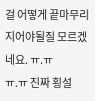걸 어떻게 끝마무리 지어야될질 모르겠네요. ㅠ.ㅠ
ㅠ.ㅠ 진짜 횡설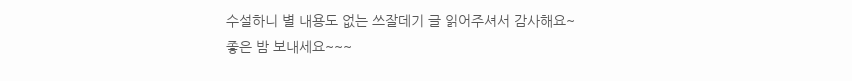수설하니 별 내용도 없는 쓰잘데기 글 읽어주셔서 감사해요~
좋은 밤 보내세요~~~